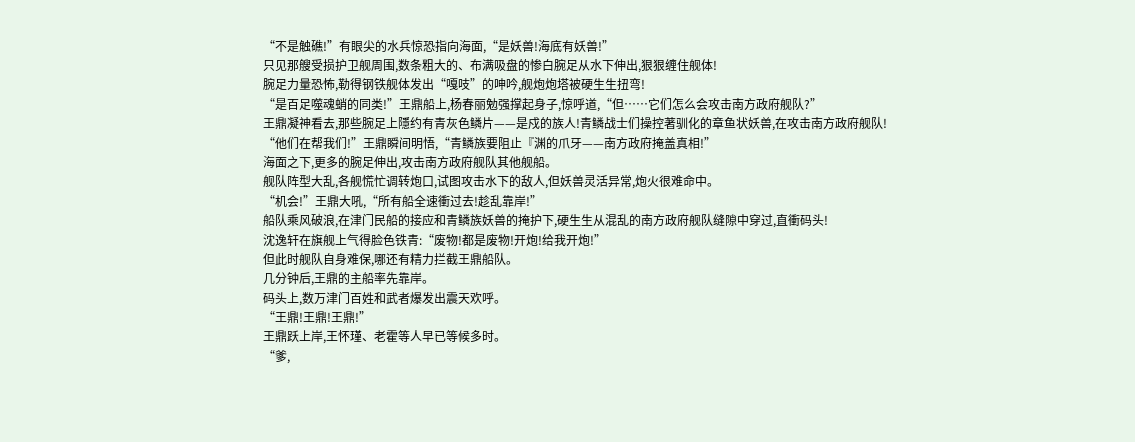“不是触礁!”有眼尖的水兵惊恐指向海面,“是妖兽!海底有妖兽!”
只见那艘受损护卫舰周围,数条粗大的、布满吸盘的惨白腕足从水下伸出,狠狠缠住舰体!
腕足力量恐怖,勒得钢铁舰体发出“嘎吱”的呻吟,舰炮炮塔被硬生生扭弯!
“是百足噬魂蛸的同类!”王鼎船上,杨春丽勉强撑起身子,惊呼道,“但……它们怎么会攻击南方政府舰队?”
王鼎凝神看去,那些腕足上隱约有青灰色鳞片——是戍的族人!青鳞战士们操控著驯化的章鱼状妖兽,在攻击南方政府舰队!
“他们在帮我们!”王鼎瞬间明悟,“青鳞族要阻止『渊的爪牙——南方政府掩盖真相!”
海面之下,更多的腕足伸出,攻击南方政府舰队其他舰船。
舰队阵型大乱,各舰慌忙调转炮口,试图攻击水下的敌人,但妖兽灵活异常,炮火很难命中。
“机会!”王鼎大吼,“所有船全速衝过去!趁乱靠岸!”
船队乘风破浪,在津门民船的接应和青鳞族妖兽的掩护下,硬生生从混乱的南方政府舰队缝隙中穿过,直衝码头!
沈逸轩在旗舰上气得脸色铁青:“废物!都是废物!开炮!给我开炮!”
但此时舰队自身难保,哪还有精力拦截王鼎船队。
几分钟后,王鼎的主船率先靠岸。
码头上,数万津门百姓和武者爆发出震天欢呼。
“王鼎!王鼎!王鼎!”
王鼎跃上岸,王怀瑾、老霍等人早已等候多时。
“爹,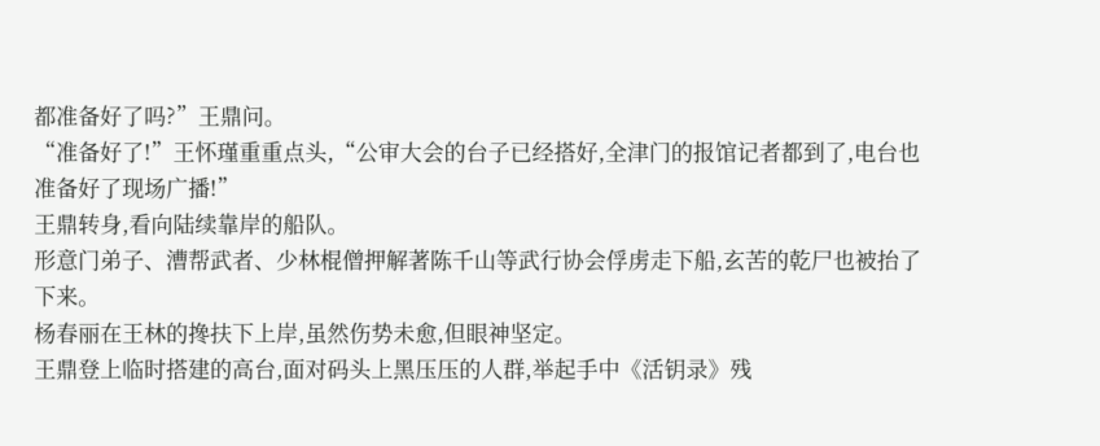都准备好了吗?”王鼎问。
“准备好了!”王怀瑾重重点头,“公审大会的台子已经搭好,全津门的报馆记者都到了,电台也准备好了现场广播!”
王鼎转身,看向陆续靠岸的船队。
形意门弟子、漕帮武者、少林棍僧押解著陈千山等武行协会俘虏走下船,玄苦的乾尸也被抬了下来。
杨春丽在王林的搀扶下上岸,虽然伤势未愈,但眼神坚定。
王鼎登上临时搭建的高台,面对码头上黑压压的人群,举起手中《活钥录》残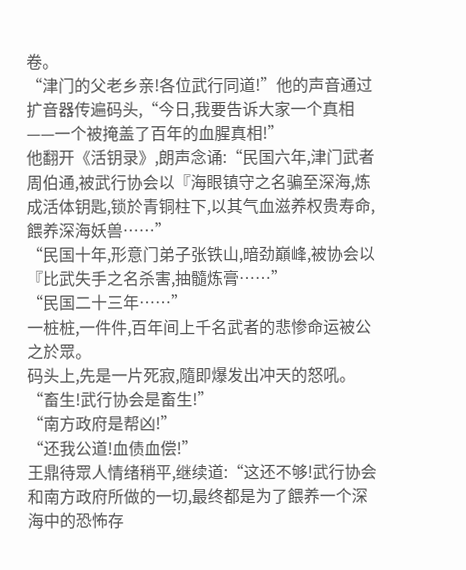卷。
“津门的父老乡亲!各位武行同道!”他的声音通过扩音器传遍码头,“今日,我要告诉大家一个真相——一个被掩盖了百年的血腥真相!”
他翻开《活钥录》,朗声念诵:“民国六年,津门武者周伯通,被武行协会以『海眼镇守之名骗至深海,炼成活体钥匙,锁於青铜柱下,以其气血滋养权贵寿命,餵养深海妖兽……”
“民国十年,形意门弟子张铁山,暗劲巔峰,被协会以『比武失手之名杀害,抽髓炼膏……”
“民国二十三年……”
一桩桩,一件件,百年间上千名武者的悲惨命运被公之於眾。
码头上,先是一片死寂,隨即爆发出冲天的怒吼。
“畜生!武行协会是畜生!”
“南方政府是帮凶!”
“还我公道!血债血偿!”
王鼎待眾人情绪稍平,继续道:“这还不够!武行协会和南方政府所做的一切,最终都是为了餵养一个深海中的恐怖存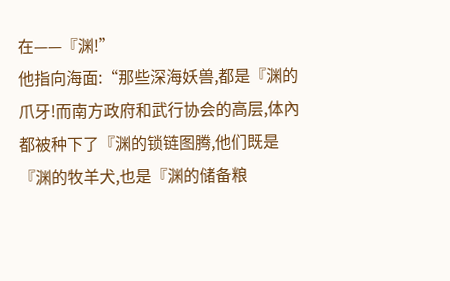在——『渊!”
他指向海面:“那些深海妖兽,都是『渊的爪牙!而南方政府和武行协会的高层,体內都被种下了『渊的锁链图腾,他们既是『渊的牧羊犬,也是『渊的储备粮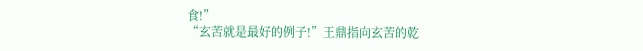食!”
“玄苦就是最好的例子!”王鼎指向玄苦的乾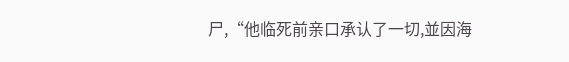尸,“他临死前亲口承认了一切,並因海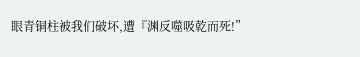眼青铜柱被我们破坏,遭『渊反噬吸乾而死!”